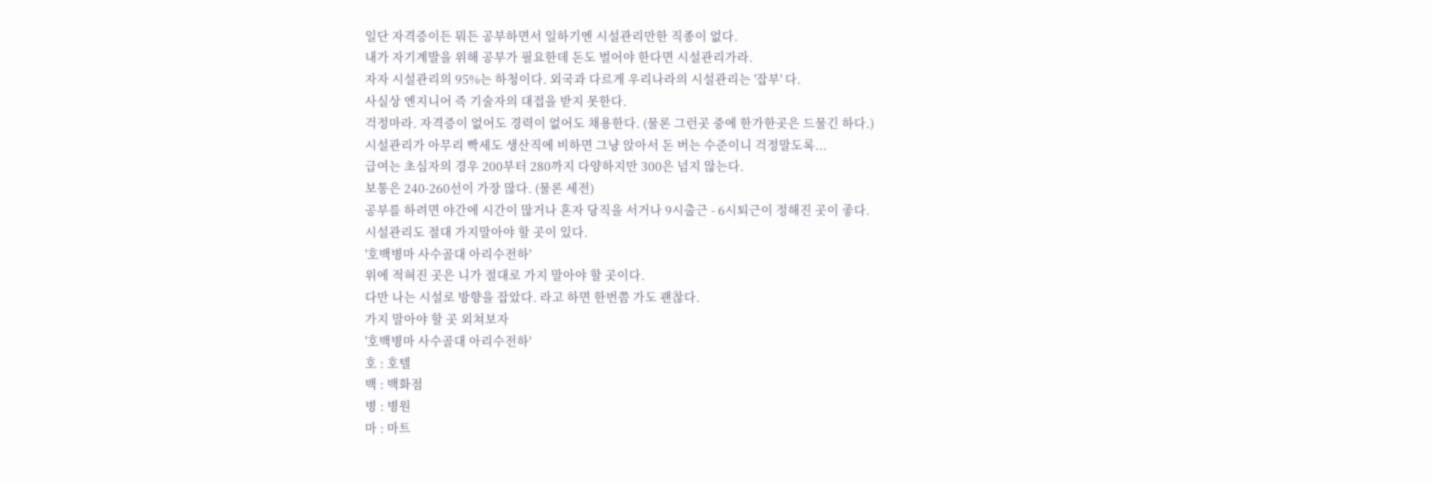일단 자격증이든 뭐든 공부하면서 일하기엔 시설관리만한 직종이 없다.
내가 자기계발을 위해 공부가 필요한데 돈도 벌어야 한다면 시설관리가라.
자자 시설관리의 95%는 하청이다. 외국과 다르게 우리나라의 시설관리는 '잡부' 다.
사실상 엔지니어 즉 기술자의 대접을 받지 못한다.
걱정마라. 자격증이 없어도 경력이 없어도 채용한다. (물론 그런곳 중에 한가한곳은 드물긴 하다.)
시설관리가 아무리 빡세도 생산직에 비하면 그냥 앉아서 돈 버는 수준이니 걱정말도록...
급여는 초심자의 경우 200부터 280까지 다양하지만 300은 넘지 않는다.
보통은 240-260선이 가장 많다. (물론 세전)
공부를 하려면 야간에 시간이 많거나 혼자 당직을 서거나 9시출근 - 6시퇴근이 정해진 곳이 좋다.
시설관리도 절대 가지말아야 할 곳이 있다.
'호백병마 사수골대 아리수전하'
위에 적혀진 곳은 니가 절대로 가지 말아야 할 곳이다.
다만 나는 시설로 방향을 잡았다. 라고 하면 한번쯤 가도 괜찮다.
가지 말아야 할 곳 외쳐보자
'호백병마 사수골대 아리수전하'
호 : 호텔
백 : 백화점
병 : 병원
마 : 마트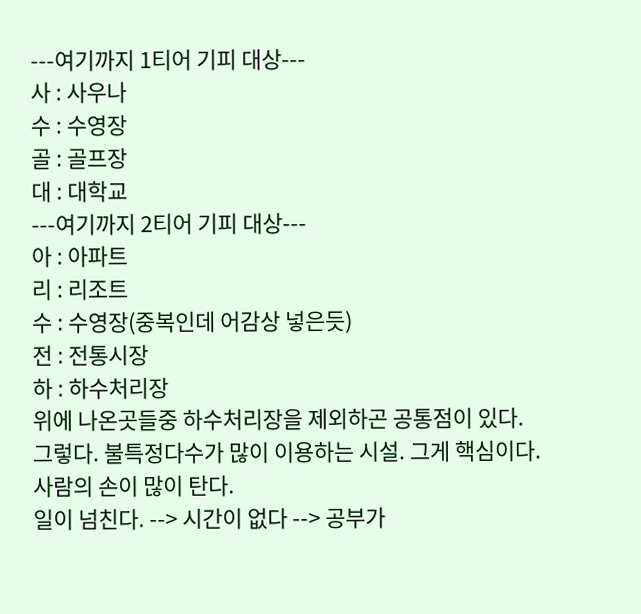---여기까지 1티어 기피 대상---
사 : 사우나
수 : 수영장
골 : 골프장
대 : 대학교
---여기까지 2티어 기피 대상---
아 : 아파트
리 : 리조트
수 : 수영장(중복인데 어감상 넣은듯)
전 : 전통시장
하 : 하수처리장
위에 나온곳들중 하수처리장을 제외하곤 공통점이 있다.
그렇다. 불특정다수가 많이 이용하는 시설. 그게 핵심이다. 사람의 손이 많이 탄다.
일이 넘친다. --> 시간이 없다 --> 공부가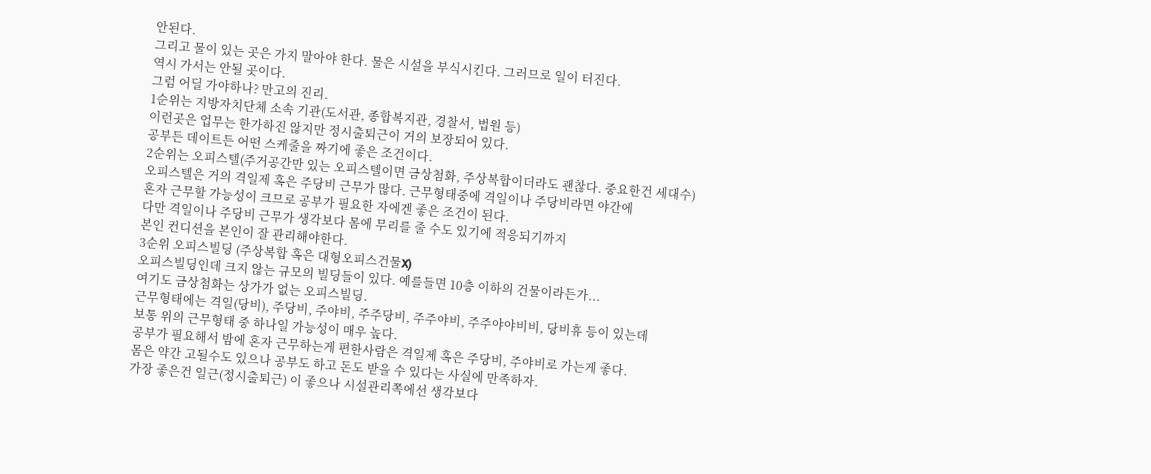안된다.
그리고 물이 있는 곳은 가지 말아야 한다. 물은 시설을 부식시킨다. 그러므로 일이 터진다.
역시 가서는 안될 곳이다.
그럼 어딜 가야하나? 만고의 진리.
1순위는 지방자치단체 소속 기관(도서관, 종합복지관, 경찰서, 법원 등)
이런곳은 업무는 한가하진 않지만 정시출퇴근이 거의 보장되어 있다.
공부든 데이트든 어떤 스케줄을 짜기에 좋은 조건이다.
2순위는 오피스텔(주거공간만 있는 오피스텔이면 금상첨화, 주상복합이더라도 괜찮다. 중요한건 세대수)
오피스텔은 거의 격일제 혹은 주당비 근무가 많다. 근무형태중에 격일이나 주당비라면 야간에
혼자 근무할 가능성이 크므로 공부가 필요한 자에겐 좋은 조건이 된다.
다만 격일이나 주당비 근무가 생각보다 몸에 무리를 줄 수도 있기에 적응되기까지
본인 컨디션을 본인이 잘 관리해야한다.
3순위 오피스빌딩 (주상복합 혹은 대형오피스건물X)
오피스빌딩인데 크지 않는 규모의 빌딩들이 있다. 예를들면 10층 이하의 건물이라든가...
여기도 금상첨화는 상가가 없는 오피스빌딩.
근무형태에는 격일(당비), 주당비, 주야비, 주주당비, 주주야비, 주주야야비비, 당비휴 등이 있는데
보통 위의 근무형태 중 하나일 가능성이 매우 높다.
공부가 필요해서 밤에 혼자 근무하는게 편한사람은 격일제 혹은 주당비, 주야비로 가는게 좋다.
몸은 약간 고될수도 있으나 공부도 하고 돈도 받을 수 있다는 사실에 만족하자.
가장 좋은건 일근(정시출퇴근) 이 좋으나 시설관리쪽에선 생각보다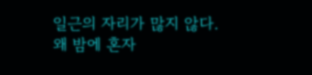일근의 자리가 많지 않다.
왜 밤에 혼자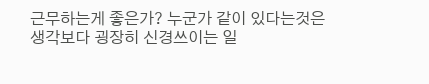근무하는게 좋은가? 누군가 같이 있다는것은 생각보다 굉장히 신경쓰이는 일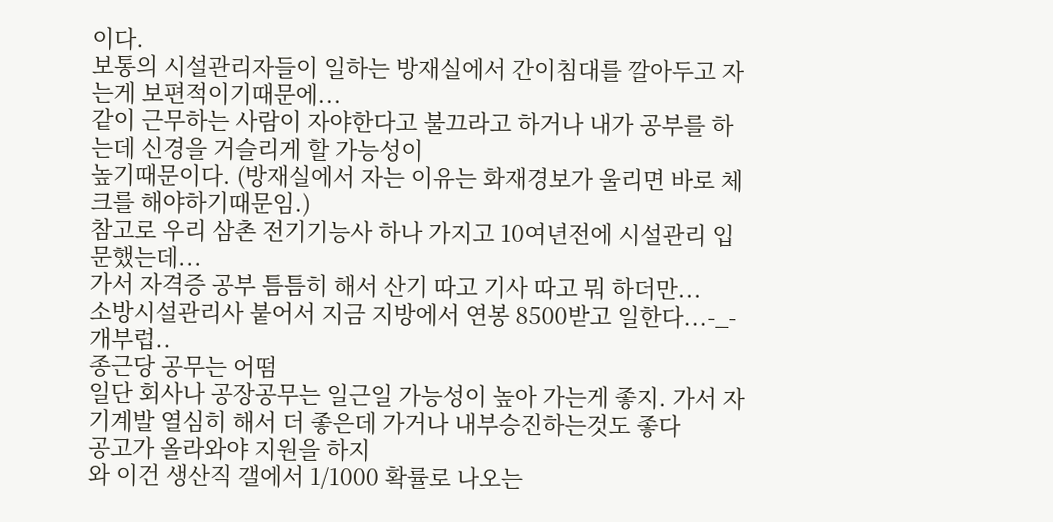이다.
보통의 시설관리자들이 일하는 방재실에서 간이침대를 깔아두고 자는게 보편적이기때문에...
같이 근무하는 사람이 자야한다고 불끄라고 하거나 내가 공부를 하는데 신경을 거슬리게 할 가능성이
높기때문이다. (방재실에서 자는 이유는 화재경보가 울리면 바로 체크를 해야하기때문임.)
참고로 우리 삼촌 전기기능사 하나 가지고 10여년전에 시설관리 입문했는데...
가서 자격증 공부 틈틈히 해서 산기 따고 기사 따고 뭐 하더만...
소방시설관리사 붙어서 지금 지방에서 연봉 8500받고 일한다...-_- 개부럽..
종근당 공무는 어떰
일단 회사나 공장공무는 일근일 가능성이 높아 가는게 좋지. 가서 자기계발 열심히 해서 더 좋은데 가거나 내부승진하는것도 좋다
공고가 올라와야 지원을 하지
와 이건 생산직 갤에서 1/1000 확률로 나오는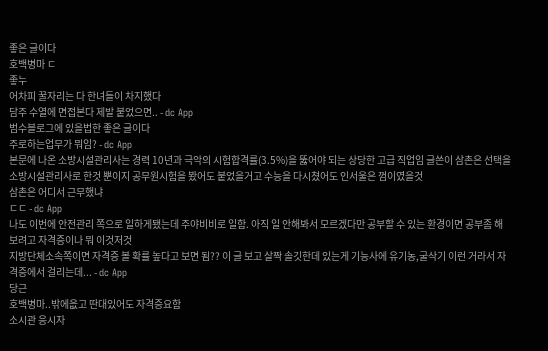좋은 글이다
호백병마 ㄷ
좋누
어차피 꿀자리는 다 한녀들이 차지했다
담주 수열에 면접본다 제발 붙었으면.. - dc App
범수블로그에 있을법한 좋은 글이다
주로하는업무가 뭐임? - dc App
본문에 나온 소방시설관리사는 경력 10년과 극악의 시험합격률(3.5%)을 뚫어야 되는 상당한 고급 직업임 글쓴이 삼촌은 선택을 소방시설관리사로 한것 뿐이지 공무원시험을 봤어도 붙었을거고 수능을 다시쳤어도 인서울은 껌이였을것
삼촌은 어디서 근무했냐
ㄷㄷ - dc App
나도 이번에 안전관리 쪽으로 일하게됐는데 주야비비로 일함. 아직 일 안해봐서 모르겠다만 공부할 수 있는 환경이면 공부좀 해보려고 자격증이나 뭐 이것저것
지방단체소속쪽이면 자격증 볼 확률 높다고 보면 됨?? 이 글 보고 살짝 솔깃한데 있는게 기능사에 유기농,굴삭기 이런 거라서 자격증에서 걸리는데... - dc App
당근
호백병마..밖에읎고 딴대있어도 자격증요함
소시관 응시자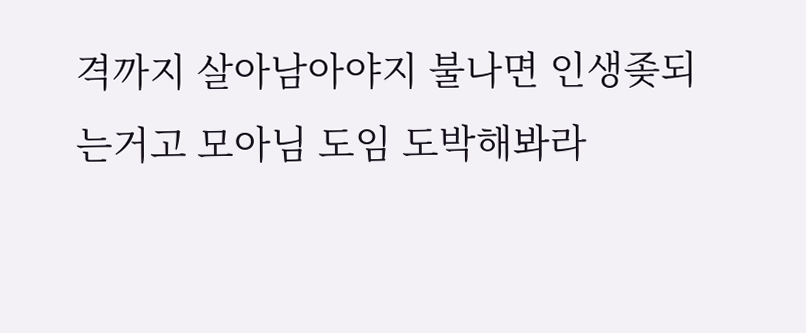격까지 살아남아야지 불나면 인생좆되는거고 모아님 도임 도박해봐라